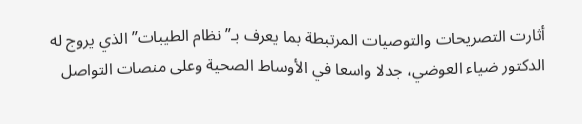أثارت التصريحات والتوصيات المرتبطة بما يعرف بـ”نظام الطيبات” الذي يروج له الدكتور ضياء العوضي، جدلا واسعا في الأوساط الصحية وعلى منصات التواصل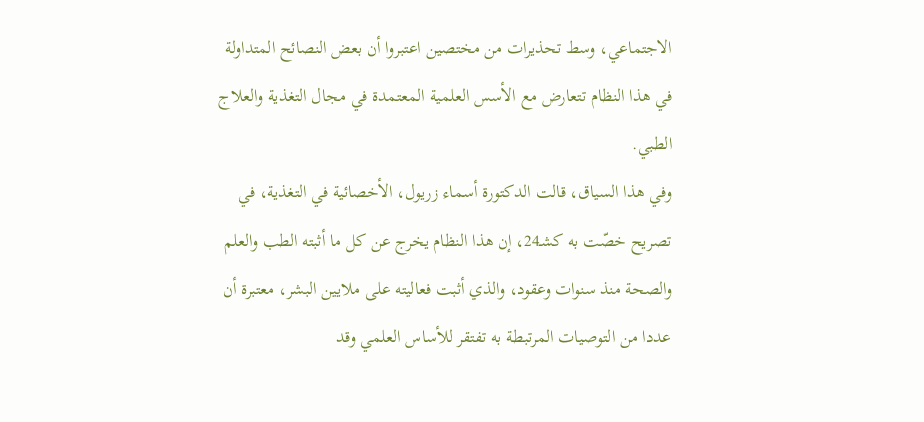الاجتماعي، وسط تحذيرات من مختصين اعتبروا أن بعض النصائح المتداولة في هذا النظام تتعارض مع الأسس العلمية المعتمدة في مجال التغذية والعلاج الطبي.
وفي هذا السياق، قالت الدكتورة أسماء زريول، الأخصائية في التغذية، في تصريح خصّت به كشـ24، إن هذا النظام يخرج عن كل ما أثبته الطب والعلم والصحة منذ سنوات وعقود، والذي أثبت فعاليته على ملايين البشر، معتبرة أن عددا من التوصيات المرتبطة به تفتقر للأساس العلمي وقد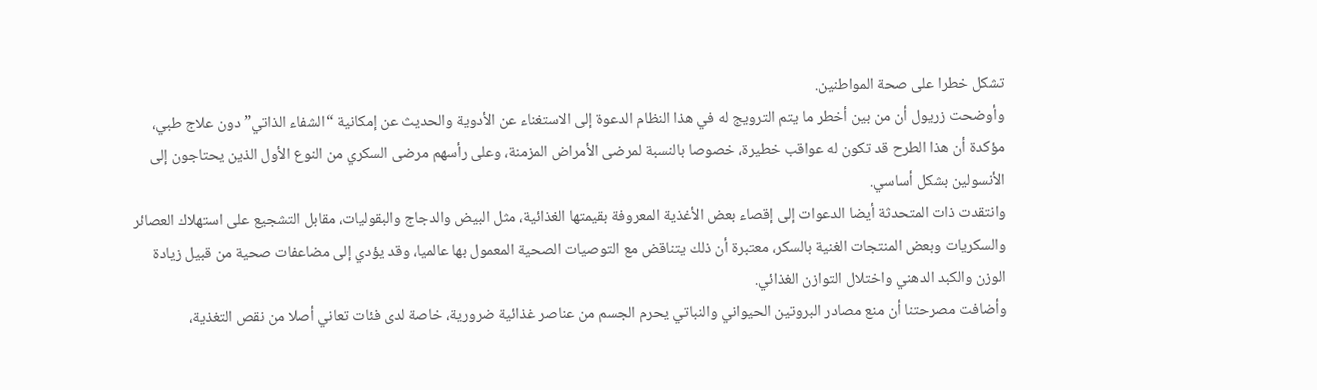تشكل خطرا على صحة المواطنين.
وأوضحت زريول أن من بين أخطر ما يتم الترويج له في هذا النظام الدعوة إلى الاستغناء عن الأدوية والحديث عن إمكانية “الشفاء الذاتي” دون علاج طبي، مؤكدة أن هذا الطرح قد تكون له عواقب خطيرة، خصوصا بالنسبة لمرضى الأمراض المزمنة، وعلى رأسهم مرضى السكري من النوع الأول الذين يحتاجون إلى الأنسولين بشكل أساسي.
وانتقدت ذات المتحدثة أيضا الدعوات إلى إقصاء بعض الأغذية المعروفة بقيمتها الغذائية، مثل البيض والدجاج والبقوليات، مقابل التشجيع على استهلاك العصائر والسكريات وبعض المنتجات الغنية بالسكر، معتبرة أن ذلك يتناقض مع التوصيات الصحية المعمول بها عالميا، وقد يؤدي إلى مضاعفات صحية من قبيل زيادة الوزن والكبد الدهني واختلال التوازن الغذائي.
وأضافت مصرحتنا أن منع مصادر البروتين الحيواني والنباتي يحرم الجسم من عناصر غذائية ضرورية، خاصة لدى فئات تعاني أصلا من نقص التغذية،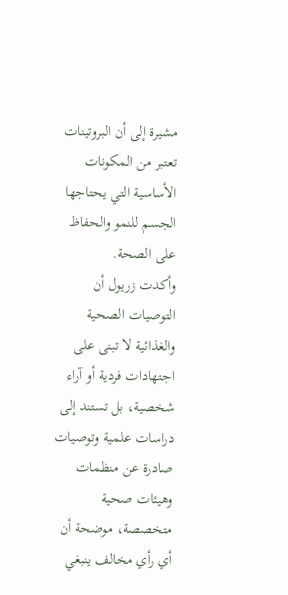مشيرة إلى أن البروتينات تعتبر من المكونات الأساسية التي يحتاجها الجسم للنمو والحفاظ على الصحة.
وأكدت زريول أن التوصيات الصحية والغذائية لا تبنى على اجتهادات فردية أو آراء شخصية، بل تستند إلى دراسات علمية وتوصيات صادرة عن منظمات وهيئات صحية متخصصة، موضحة أن أي رأي مخالف ينبغي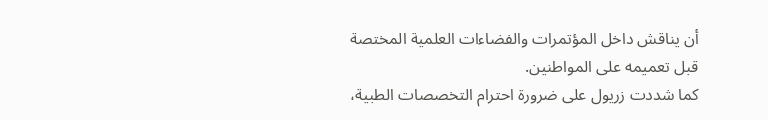أن يناقش داخل المؤتمرات والفضاءات العلمية المختصة قبل تعميمه على المواطنين.
كما شددت زريول على ضرورة احترام التخصصات الطبية،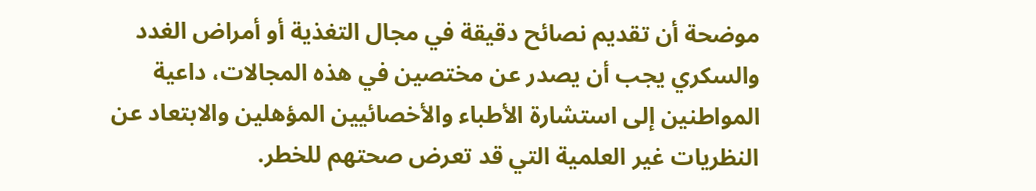موضحة أن تقديم نصائح دقيقة في مجال التغذية أو أمراض الغدد والسكري يجب أن يصدر عن مختصين في هذه المجالات، داعية المواطنين إلى استشارة الأطباء والأخصائيين المؤهلين والابتعاد عن النظريات غير العلمية التي قد تعرض صحتهم للخطر.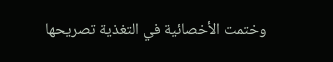وختمت الأخصائية في التغذية تصريحها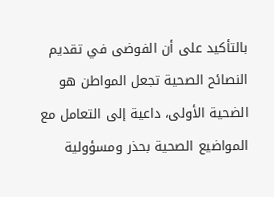بالتأكيد على أن الفوضى في تقديم النصائح الصحية تجعل المواطن هو الضحية الأولى، داعية إلى التعامل مع المواضيع الصحية بحذر ومسؤولية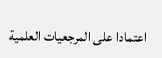اعتمادا على المرجعيات العلمية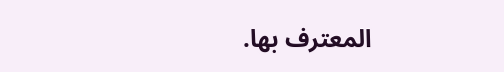المعترف بها.